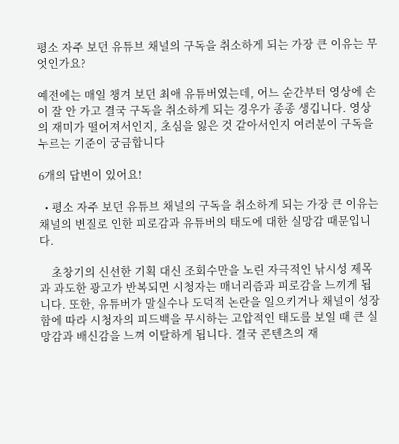평소 자주 보던 유튜브 채널의 구독을 취소하게 되는 가장 큰 이유는 무엇인가요?

예전에는 매일 챙겨 보던 최애 유튜버였는데, 어느 순간부터 영상에 손이 잘 안 가고 결국 구독을 취소하게 되는 경우가 종종 생깁니다. 영상의 재미가 떨어져서인지, 초심을 잃은 것 같아서인지 여러분이 구독을 누르는 기준이 궁금합니다

6개의 답변이 있어요!

  • 평소 자주 보던 유튜브 채널의 구독을 취소하게 되는 가장 큰 이유는 채널의 변질로 인한 피로감과 유튜버의 태도에 대한 실망감 때문입니다.

    초창기의 신선한 기획 대신 조회수만을 노린 자극적인 낚시성 제목과 과도한 광고가 반복되면 시청자는 매너리즘과 피로감을 느끼게 됩니다. 또한, 유튜버가 말실수나 도덕적 논란을 일으키거나 채널이 성장함에 따라 시청자의 피드백을 무시하는 고압적인 태도를 보일 때 큰 실망감과 배신감을 느껴 이탈하게 됩니다. 결국 콘텐츠의 재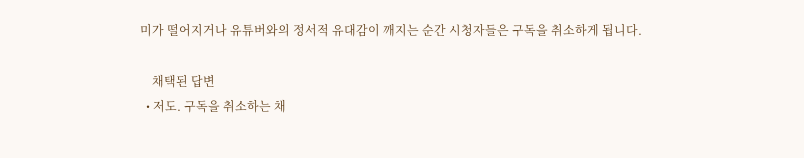미가 떨어지거나 유튜버와의 정서적 유대감이 깨지는 순간 시청자들은 구독을 취소하게 됩니다.

    채택된 답변
  • 저도. 구독을 취소하는 채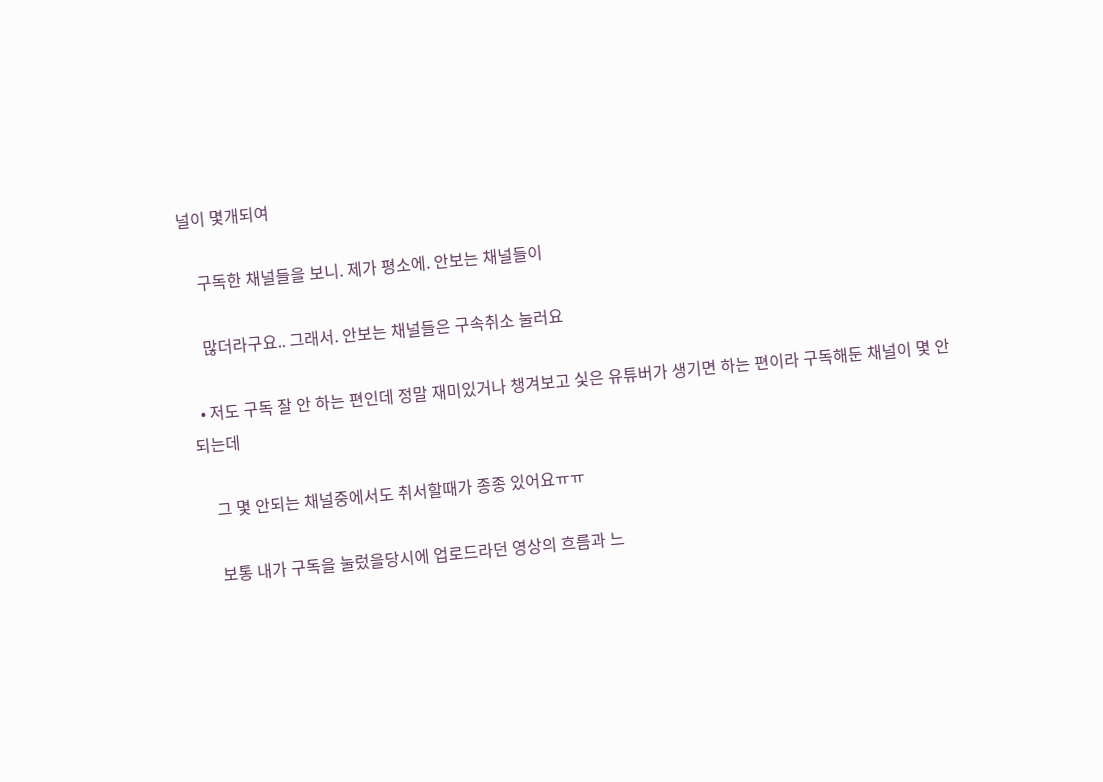널이 몇개되여

    구독한 채널들을 보니. 제가 평소에. 안보는 채널들이

    많더라구요.. 그래서. 안보는 채널들은 구속취소 눌러요

  • 저도 구독 잘 안 하는 편인데 정말 재미있거나 챙겨보고 싳은 유튜버가 생기면 하는 편이라 구독해둔 채널이 몇 안되는데

    그 몇 안되는 채널중에서도 취서할때가 종종 있어요ㅠㅠ

    보통 내가 구독을 눌렀을당시에 업로드라던 영상의 흐름과 느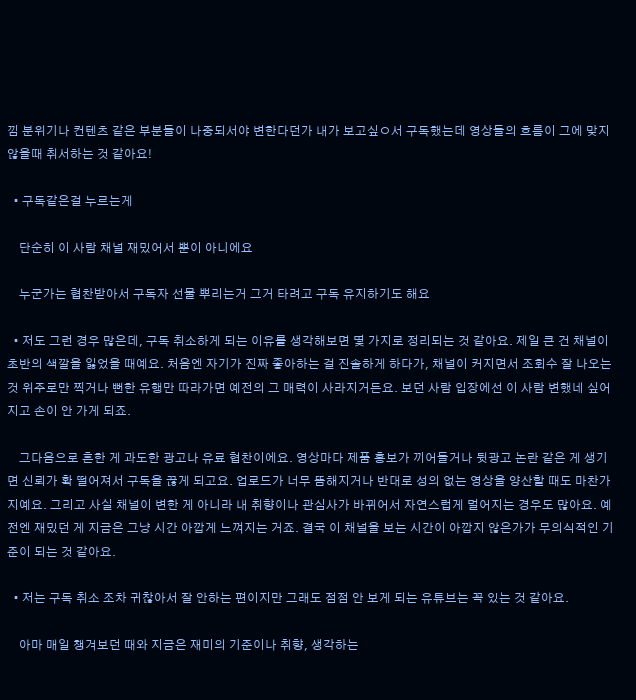낌 분위기나 컨텐츠 같은 부분들이 나중되서야 변한다던가 내가 보고싶ㅇ서 구독했는데 영상들의 흐름이 그에 맞지 않을때 취서하는 것 같아요!

  • 구독같은걸 누르는게

    단순히 이 사람 채널 재밌어서 뿐이 아니에요

    누군가는 협찬받아서 구독자 선물 뿌리는거 그거 타려고 구독 유지하기도 해요

  • 저도 그런 경우 많은데, 구독 취소하게 되는 이유를 생각해보면 몇 가지로 정리되는 것 같아요. 제일 큰 건 채널이 초반의 색깔을 잃었을 때예요. 처음엔 자기가 진짜 좋아하는 걸 진솔하게 하다가, 채널이 커지면서 조회수 잘 나오는 것 위주로만 찍거나 뻔한 유행만 따라가면 예전의 그 매력이 사라지거든요. 보던 사람 입장에선 이 사람 변했네 싶어지고 손이 안 가게 되죠.

    그다음으로 흔한 게 과도한 광고나 유료 협찬이에요. 영상마다 제품 홍보가 끼어들거나 뒷광고 논란 같은 게 생기면 신뢰가 확 떨어져서 구독을 끊게 되고요. 업로드가 너무 뜸해지거나 반대로 성의 없는 영상을 양산할 때도 마찬가지예요. 그리고 사실 채널이 변한 게 아니라 내 취향이나 관심사가 바뀌어서 자연스럽게 멀어지는 경우도 많아요. 예전엔 재밌던 게 지금은 그냥 시간 아깝게 느껴지는 거죠. 결국 이 채널을 보는 시간이 아깝지 않은가가 무의식적인 기준이 되는 것 같아요.

  • 저는 구독 취소 조차 귀찮아서 잘 안하는 편이지만 그래도 점점 안 보게 되는 유튜브는 꼭 있는 것 같아요.

    아마 매일 챙겨보던 때와 지금은 재미의 기준이나 취향, 생각하는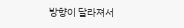방향이 달라져서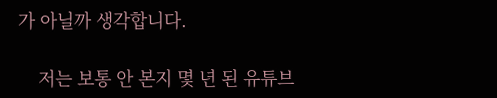가 아닐까 생각합니다.

    저는 보통 안 본지 몇 년 된 유튜브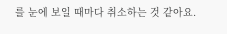를 눈에 보일 때마다 취소하는 것 같아요.